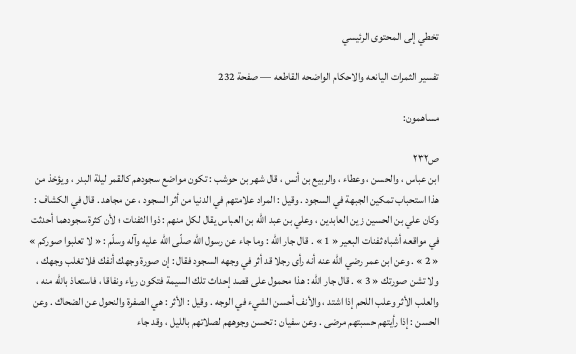تخطي إلى المحتوى الرئيسي

تفسير الثمرات اليانعه والاحكام الواضحه القاطعه — صفحة 232

مساهمون:

ص٢٣٢
ابن عباس ، والحسن ، وعطاء ، والربيع بن أنس ، قال شهر بن حوشب : تكون مواضع سجودهم كالقمر ليلة البدر ، ويؤخذ من هذا استحباب تمكين الجبهة في السجود . وقيل : المراد علامتهم في الدنيا من أثر السجود ، عن مجاهد . قال في الكشاف : وكان علي بن الحسين زين العابدين ، وعلي بن عبد اللّه بن العباس يقال لكل منهم : ذوا الثفنات ؛ لأن كثرة سجودهما أحدثت في مواقعه أشباه ثفنات البعير « 1 » . قال جار اللّه : وما جاء عن رسول اللّه صلّى اللّه عليه وآله وسلّم : « لا تعلبوا صوركم » « 2 » . وعن ابن عمر رضي اللّه عنه أنه رأى رجلا قد أثر في وجهه السجود فقال : إن صورة وجهك أنفك فلا تغلب وجهك ، ولا تشن صورتك « 3 » . قال جار اللّه : هذا محمول على قصد إحداث تلك السيمة فتكون رياء ونفاقا ، فاستعاذ باللّه منه ، والعلب الأثر وعلب اللحم إذا اشتد ، والأنف أحسن الشيء في الوجه . وقيل : الأثر : هي الصفرة والنحول عن الضحاك . وعن الحسن : إذا رأيتهم حسبتهم مرضى . وعن سفيان : تحسن وجوههم لصلاتهم بالليل ، وقد جاء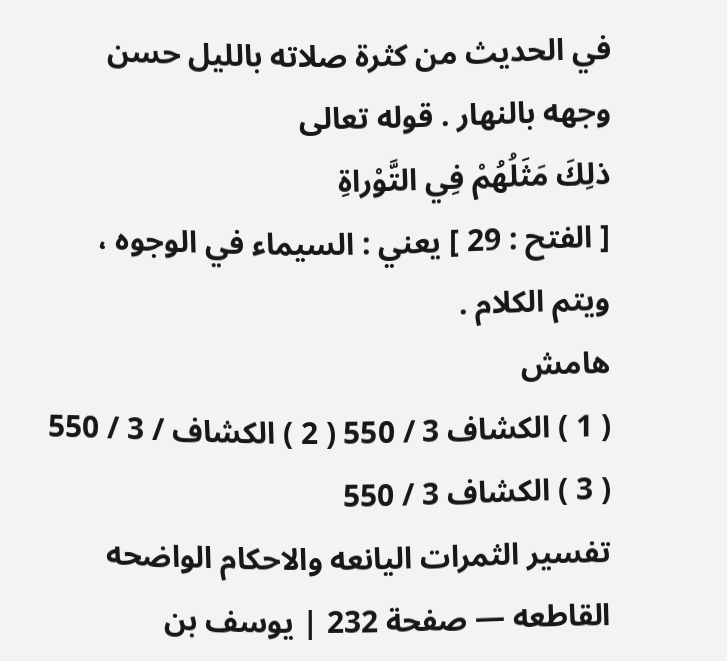في الحديث من كثرة صلاته بالليل حسن وجهه بالنهار . قوله تعالى
ذلِكَ مَثَلُهُمْ فِي التَّوْراةِ
[ الفتح : 29 ] يعني : السيماء في الوجوه ، ويتم الكلام .
هامش
( 1 ) الكشاف 3 / 550 ( 2 ) الكشاف / 3 / 550 ( 3 ) الكشاف 3 / 550
تفسير الثمرات اليانعه والاحكام الواضحه القاطعه — صفحة 232 | يوسف بن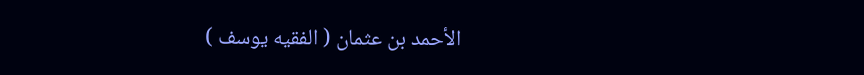الأحمد بن عثمان ( الفقيه يوسف )